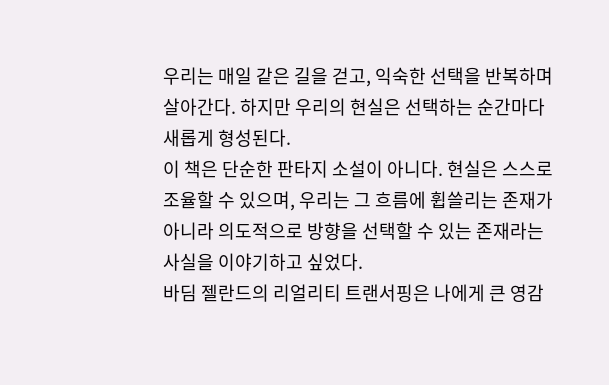우리는 매일 같은 길을 걷고, 익숙한 선택을 반복하며 살아간다. 하지만 우리의 현실은 선택하는 순간마다 새롭게 형성된다.
이 책은 단순한 판타지 소설이 아니다. 현실은 스스로 조율할 수 있으며, 우리는 그 흐름에 휩쓸리는 존재가 아니라 의도적으로 방향을 선택할 수 있는 존재라는 사실을 이야기하고 싶었다.
바딤 젤란드의 리얼리티 트랜서핑은 나에게 큰 영감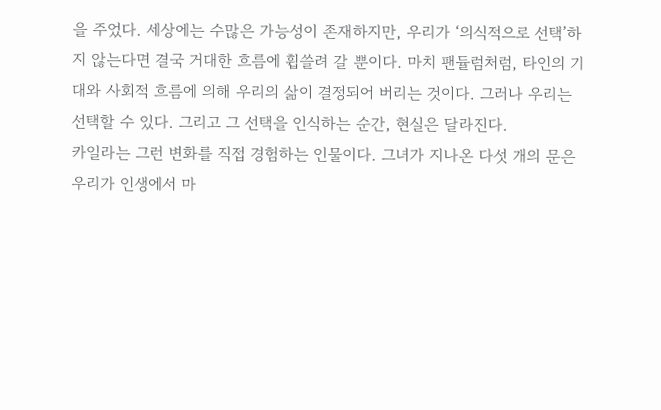을 주었다. 세상에는 수많은 가능성이 존재하지만, 우리가 ‘의식적으로 선택’하지 않는다면 결국 거대한 흐름에 휩쓸려 갈 뿐이다. 마치 팬듈럼처럼, 타인의 기대와 사회적 흐름에 의해 우리의 삶이 결정되어 버리는 것이다. 그러나 우리는 선택할 수 있다. 그리고 그 선택을 인식하는 순간, 현실은 달라진다.
카일라는 그런 변화를 직접 경험하는 인물이다. 그녀가 지나온 다섯 개의 문은 우리가 인생에서 마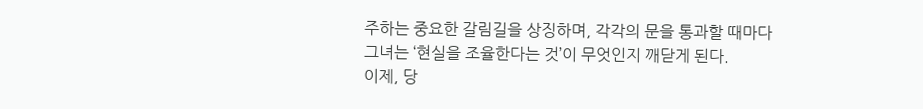주하는 중요한 갈림길을 상징하며, 각각의 문을 통과할 때마다 그녀는 ‘현실을 조율한다는 것’이 무엇인지 깨닫게 된다.
이제, 당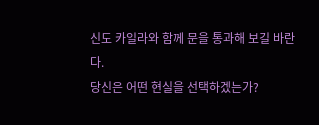신도 카일라와 함께 문을 통과해 보길 바란다.
당신은 어떤 현실을 선택하겠는가?